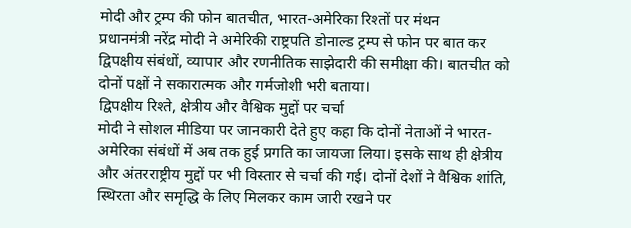मोदी और ट्रम्प की फोन बातचीत, भारत-अमेरिका रिश्तों पर मंथन
प्रधानमंत्री नरेंद्र मोदी ने अमेरिकी राष्ट्रपति डोनाल्ड ट्रम्प से फोन पर बात कर द्विपक्षीय संबंधों, व्यापार और रणनीतिक साझेदारी की समीक्षा की। बातचीत को दोनों पक्षों ने सकारात्मक और गर्मजोशी भरी बताया।
द्विपक्षीय रिश्ते, क्षेत्रीय और वैश्विक मुद्दों पर चर्चा
मोदी ने सोशल मीडिया पर जानकारी देते हुए कहा कि दोनों नेताओं ने भारत-अमेरिका संबंधों में अब तक हुई प्रगति का जायजा लिया। इसके साथ ही क्षेत्रीय और अंतरराष्ट्रीय मुद्दों पर भी विस्तार से चर्चा की गई। दोनों देशों ने वैश्विक शांति, स्थिरता और समृद्धि के लिए मिलकर काम जारी रखने पर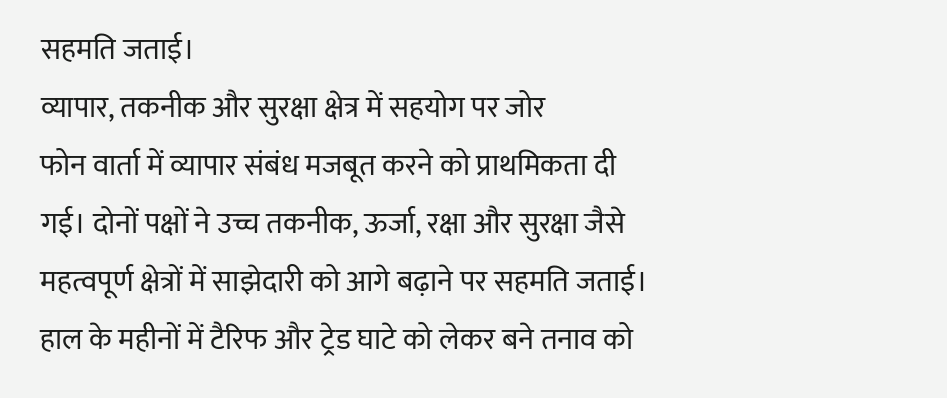सहमति जताई।
व्यापार, तकनीक और सुरक्षा क्षेत्र में सहयोग पर जोर
फोन वार्ता में व्यापार संबंध मजबूत करने को प्राथमिकता दी गई। दोनों पक्षों ने उच्च तकनीक, ऊर्जा, रक्षा और सुरक्षा जैसे महत्वपूर्ण क्षेत्रों में साझेदारी को आगे बढ़ाने पर सहमति जताई। हाल के महीनों में टैरिफ और ट्रेड घाटे को लेकर बने तनाव को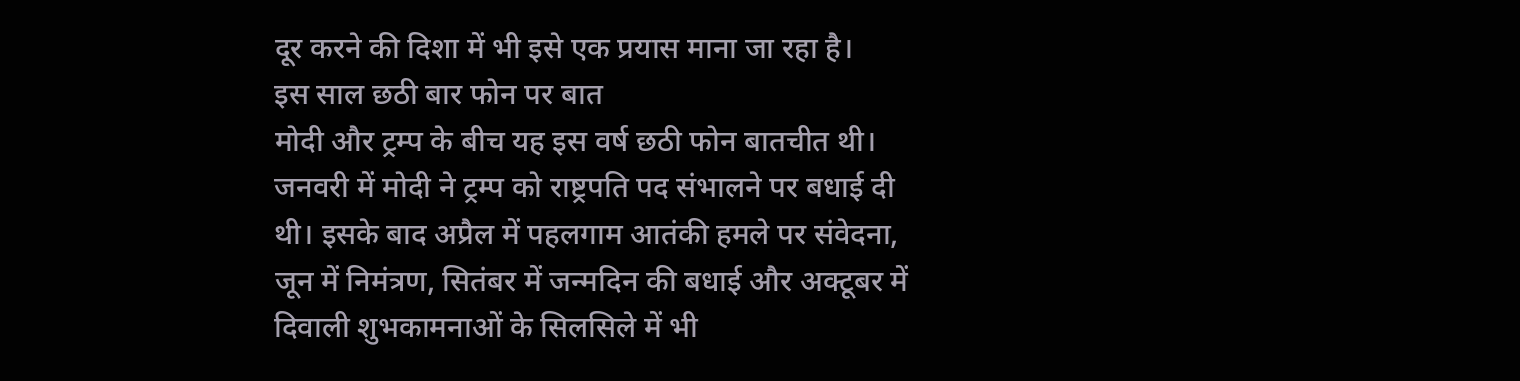दूर करने की दिशा में भी इसे एक प्रयास माना जा रहा है।
इस साल छठी बार फोन पर बात
मोदी और ट्रम्प के बीच यह इस वर्ष छठी फोन बातचीत थी। जनवरी में मोदी ने ट्रम्प को राष्ट्रपति पद संभालने पर बधाई दी थी। इसके बाद अप्रैल में पहलगाम आतंकी हमले पर संवेदना, जून में निमंत्रण, सितंबर में जन्मदिन की बधाई और अक्टूबर में दिवाली शुभकामनाओं के सिलसिले में भी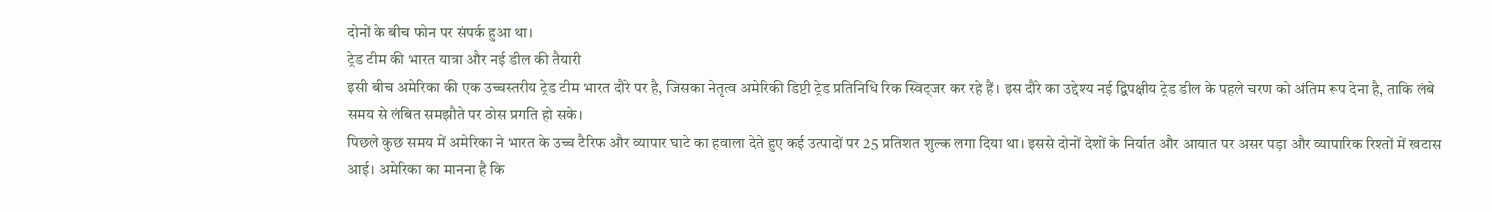दोनों के बीच फोन पर संपर्क हुआ था।
ट्रेड टीम की भारत यात्रा और नई डील की तैयारी
इसी बीच अमेरिका की एक उच्चस्तरीय ट्रेड टीम भारत दौरे पर है, जिसका नेतृत्व अमेरिकी डिप्टी ट्रेड प्रतिनिधि रिक स्विट्जर कर रहे हैं। इस दौरे का उद्देश्य नई द्विपक्षीय ट्रेड डील के पहले चरण को अंतिम रूप देना है, ताकि लंबे समय से लंबित समझौते पर ठोस प्रगति हो सके।
पिछले कुछ समय में अमेरिका ने भारत के उच्च टैरिफ और व्यापार घाटे का हवाला देते हुए कई उत्पादों पर 25 प्रतिशत शुल्क लगा दिया था। इससे दोनों देशों के निर्यात और आयात पर असर पड़ा और व्यापारिक रिश्तों में खटास आई। अमेरिका का मानना है कि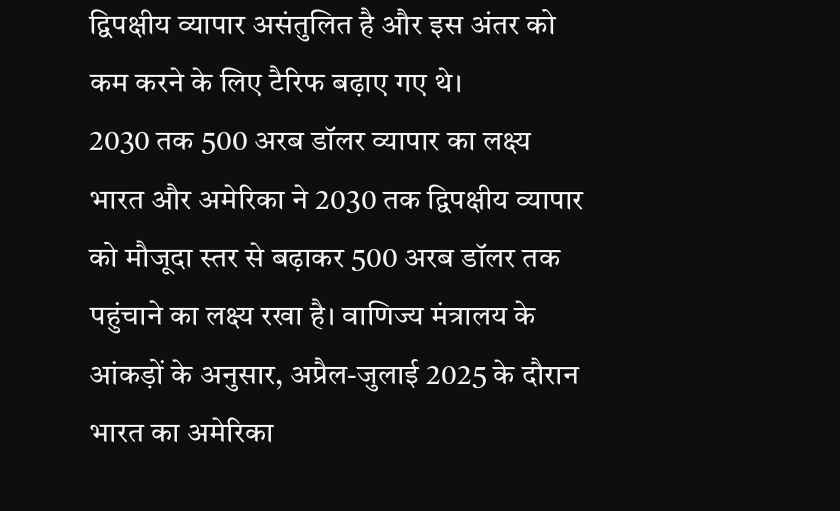द्विपक्षीय व्यापार असंतुलित है और इस अंतर को कम करने के लिए टैरिफ बढ़ाए गए थे।
2030 तक 500 अरब डॉलर व्यापार का लक्ष्य
भारत और अमेरिका ने 2030 तक द्विपक्षीय व्यापार को मौजूदा स्तर से बढ़ाकर 500 अरब डॉलर तक पहुंचाने का लक्ष्य रखा है। वाणिज्य मंत्रालय के आंकड़ों के अनुसार, अप्रैल-जुलाई 2025 के दौरान भारत का अमेरिका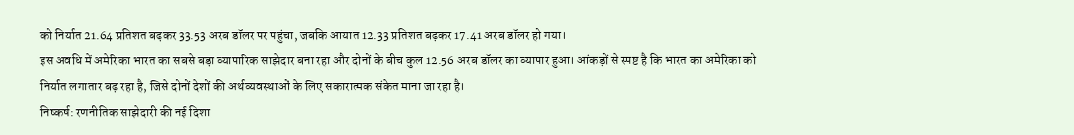को निर्यात 21.64 प्रतिशत बढ़कर 33.53 अरब डॉलर पर पहुंचा, जबकि आयात 12.33 प्रतिशत बढ़कर 17.41 अरब डॉलर हो गया।
इस अवधि में अमेरिका भारत का सबसे बड़ा व्यापारिक साझेदार बना रहा और दोनों के बीच कुल 12.56 अरब डॉलर का व्यापार हुआ। आंकड़ों से स्पष्ट है कि भारत का अमेरिका को निर्यात लगातार बढ़ रहा है, जिसे दोनों देशों की अर्थव्यवस्थाओं के लिए सकारात्मक संकेत माना जा रहा है।
निष्कर्ष: रणनीतिक साझेदारी की नई दिशा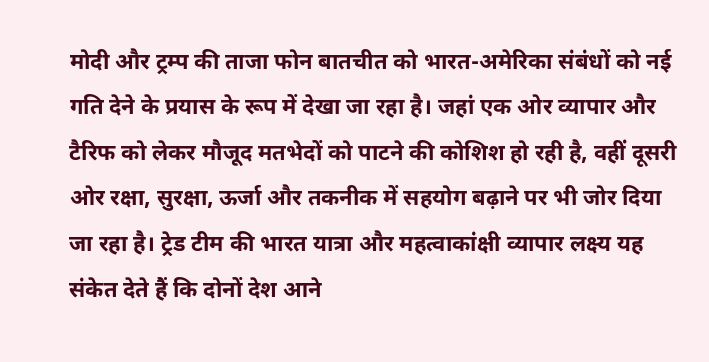मोदी और ट्रम्प की ताजा फोन बातचीत को भारत-अमेरिका संबंधों को नई गति देने के प्रयास के रूप में देखा जा रहा है। जहां एक ओर व्यापार और टैरिफ को लेकर मौजूद मतभेदों को पाटने की कोशिश हो रही है, वहीं दूसरी ओर रक्षा, सुरक्षा, ऊर्जा और तकनीक में सहयोग बढ़ाने पर भी जोर दिया जा रहा है। ट्रेड टीम की भारत यात्रा और महत्वाकांक्षी व्यापार लक्ष्य यह संकेत देते हैं कि दोनों देश आने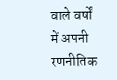वाले वर्षों में अपनी रणनीतिक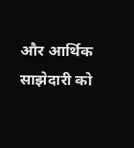और आर्थिक साझेदारी को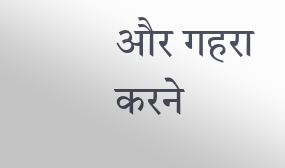और गहरा करने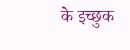के इच्छुक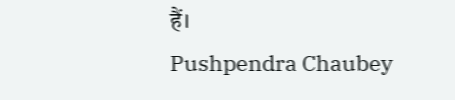हैं।
Pushpendra Chaubey